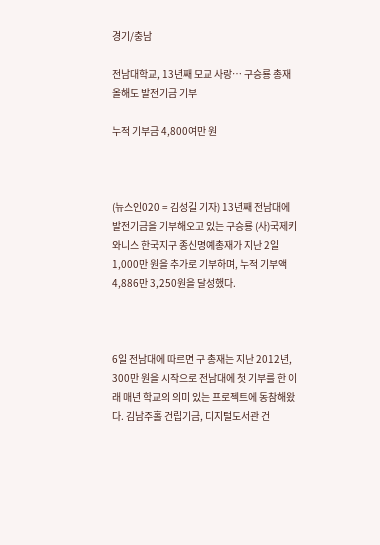경기/충남

전남대학교, 13년째 모교 사랑… 구승룡 총재 올해도 발전기금 기부

누적 기부금 4,800여만 원



(뉴스인020 = 김성길 기자) 13년째 전남대에 발전기금을 기부해오고 있는 구승룡 (사)국제키와니스 한국지구 종신명예총재가 지난 2일 1,000만 원을 추가로 기부하며, 누적 기부액 4,886만 3,250원을 달성했다.



6일 전남대에 따르면 구 총재는 지난 2012년, 300만 원을 시작으로 전남대에 첫 기부를 한 이래 매년 학교의 의미 있는 프로젝트에 동참해왔다. 김남주홀 건립기금, 디지털도서관 건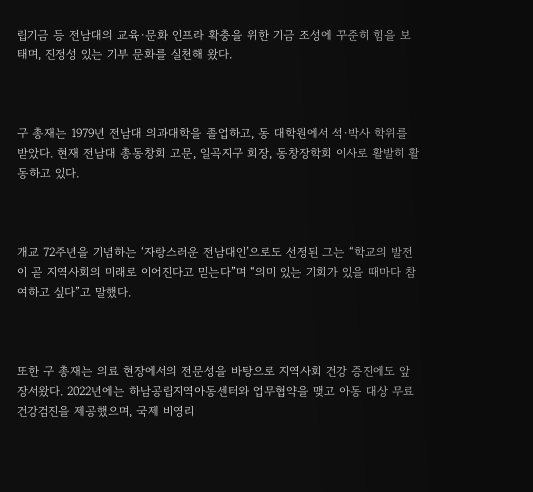립기금 등 전남대의 교육·문화 인프라 확충을 위한 기금 조성에 꾸준히 힘을 보태며, 진정성 있는 기부 문화를 실천해 왔다.



구 총재는 1979년 전남대 의과대학을 졸업하고, 동 대학원에서 석·박사 학위를 받았다. 현재 전남대 총동창회 고문, 일곡지구 회장, 동창장학회 이사로 활발히 활동하고 있다.



개교 72주년을 기념하는 ‘자랑스러운 전남대인’으로도 선정된 그는 “학교의 발전이 곧 지역사회의 미래로 이어진다고 믿는다”며 “의미 있는 기회가 있을 때마다 참여하고 싶다”고 말했다.



또한 구 총재는 의료 현장에서의 전문성을 바탕으로 지역사회 건강 증진에도 앞장서왔다. 2022년에는 하남공립지역아동센터와 업무협약을 맺고 아동 대상 무료 건강검진을 제공했으며, 국제 비영리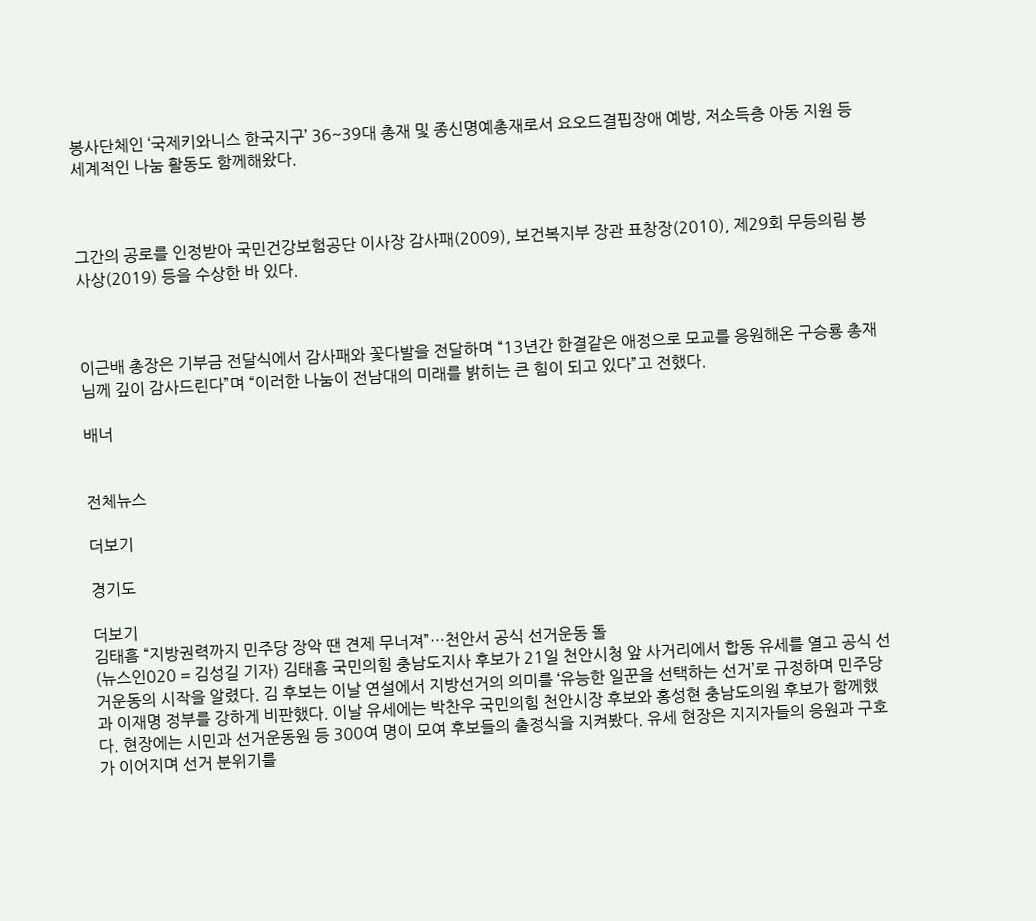봉사단체인 ‘국제키와니스 한국지구’ 36~39대 총재 및 종신명예총재로서 요오드결핍장애 예방, 저소득층 아동 지원 등 세계적인 나눔 활동도 함께해왔다.



그간의 공로를 인정받아 국민건강보험공단 이사장 감사패(2009), 보건복지부 장관 표창장(2010), 제29회 무등의림 봉사상(2019) 등을 수상한 바 있다.



이근배 총장은 기부금 전달식에서 감사패와 꽃다발을 전달하며 “13년간 한결같은 애정으로 모교를 응원해온 구승룡 총재님께 깊이 감사드린다”며 “이러한 나눔이 전남대의 미래를 밝히는 큰 힘이 되고 있다”고 전했다.

배너


전체뉴스

더보기

경기도

더보기
김태흠 “지방권력까지 민주당 장악 땐 견제 무너져”…천안서 공식 선거운동 돌
(뉴스인020 = 김성길 기자) 김태흠 국민의힘 충남도지사 후보가 21일 천안시청 앞 사거리에서 합동 유세를 열고 공식 선거운동의 시작을 알렸다. 김 후보는 이날 연설에서 지방선거의 의미를 ‘유능한 일꾼을 선택하는 선거’로 규정하며 민주당과 이재명 정부를 강하게 비판했다. 이날 유세에는 박찬우 국민의힘 천안시장 후보와 홍성현 충남도의원 후보가 함께했다. 현장에는 시민과 선거운동원 등 300여 명이 모여 후보들의 출정식을 지켜봤다. 유세 현장은 지지자들의 응원과 구호가 이어지며 선거 분위기를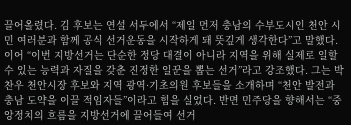끌어올렸다. 김 후보는 연설 서두에서 “제일 먼저 충남의 수부도시인 천안 시민 여러분과 함께 공식 선거운동을 시작하게 돼 뜻깊게 생각한다”고 말했다. 이어 “이번 지방선거는 단순한 정당 대결이 아니라 지역을 위해 실제로 일할 수 있는 능력과 자질을 갖춘 진정한 일꾼을 뽑는 선거”라고 강조했다. 그는 박찬우 천안시장 후보와 지역 광역·기초의원 후보들을 소개하며 “천안 발전과 충남 도약을 이끌 적임자들”이라고 힘을 실었다. 반면 민주당을 향해서는 “중앙정치의 흐름을 지방선거에 끌어들여 선거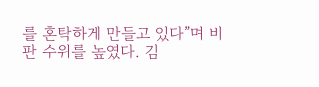를 혼탁하게 만들고 있다”며 비판 수위를 높였다. 김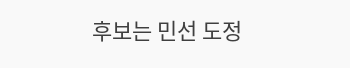후보는 민선 도정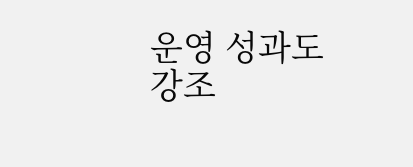운영 성과도 강조